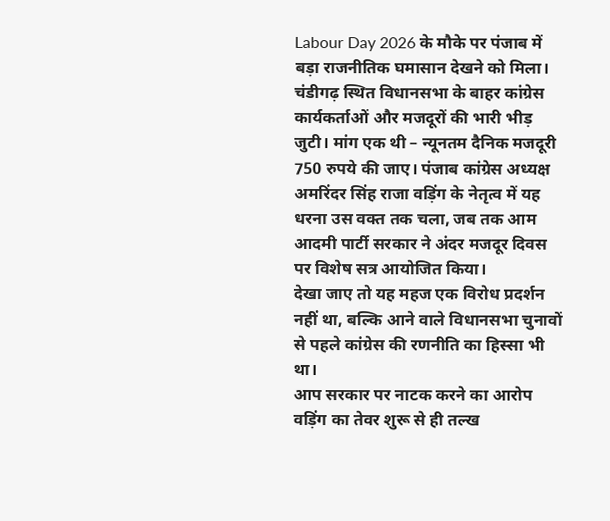Labour Day 2026 के मौके पर पंजाब में बड़ा राजनीतिक घमासान देखने को मिला। चंडीगढ़ स्थित विधानसभा के बाहर कांग्रेस कार्यकर्ताओं और मजदूरों की भारी भीड़ जुटी। मांग एक थी – न्यूनतम दैनिक मजदूरी 750 रुपये की जाए। पंजाब कांग्रेस अध्यक्ष अमरिंदर सिंह राजा वड़िंग के नेतृत्व में यह धरना उस वक्त तक चला, जब तक आम आदमी पार्टी सरकार ने अंदर मजदूर दिवस पर विशेष सत्र आयोजित किया।
देखा जाए तो यह महज एक विरोध प्रदर्शन नहीं था, बल्कि आने वाले विधानसभा चुनावों से पहले कांग्रेस की रणनीति का हिस्सा भी था।
आप सरकार पर नाटक करने का आरोप
वड़िंग का तेवर शुरू से ही तल्ख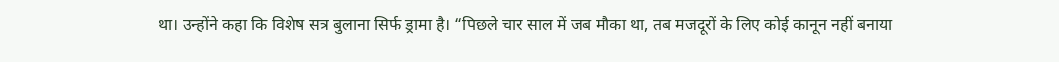था। उन्होंने कहा कि विशेष सत्र बुलाना सिर्फ ड्रामा है। “पिछले चार साल में जब मौका था, तब मजदूरों के लिए कोई कानून नहीं बनाया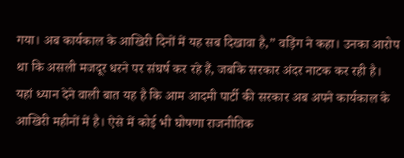गया। अब कार्यकाल के आखिरी दिनों में यह सब दिखावा है,” वड़िंग ने कहा। उनका आरोप था कि असली मजदूर धरने पर संघर्ष कर रहे हैं, जबकि सरकार अंदर नाटक कर रही है।
यहां ध्यान देने वाली बात यह है कि आम आदमी पार्टी की सरकार अब अपने कार्यकाल के आखिरी महीनों में है। ऐसे में कोई भी घोषणा राजनीतिक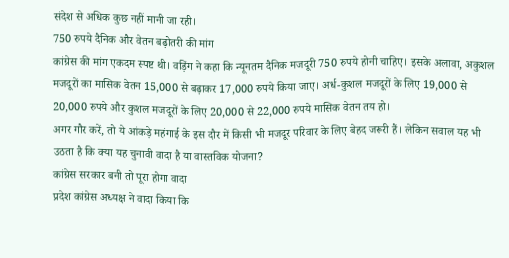संदेश से अधिक कुछ नहीं मानी जा रही।
750 रुपये दैनिक और वेतन बढ़ोतरी की मांग
कांग्रेस की मांग एकदम स्पष्ट थी। वड़िंग ने कहा कि न्यूनतम दैनिक मजदूरी 750 रुपये होनी चाहिए। इसके अलावा, अकुशल मजदूरों का मासिक वेतन 15,000 से बढ़ाकर 17,000 रुपये किया जाए। अर्ध-कुशल मजदूरों के लिए 19,000 से 20,000 रुपये और कुशल मजदूरों के लिए 20,000 से 22,000 रुपये मासिक वेतन तय हो।
अगर गौर करें, तो ये आंकड़े महंगाई के इस दौर में किसी भी मजदूर परिवार के लिए बेहद जरूरी हैं। लेकिन सवाल यह भी उठता है कि क्या यह चुनावी वादा है या वास्तविक योजना?
कांग्रेस सरकार बनी तो पूरा होगा वादा
प्रदेश कांग्रेस अध्यक्ष ने वादा किया कि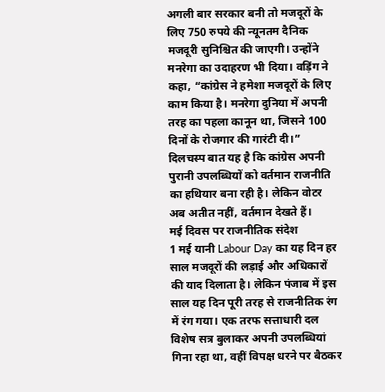अगली बार सरकार बनी तो मजदूरों के लिए 750 रुपये की न्यूनतम दैनिक मजदूरी सुनिश्चित की जाएगी। उन्होंने मनरेगा का उदाहरण भी दिया। वड़िंग ने कहा, “कांग्रेस ने हमेशा मजदूरों के लिए काम किया है। मनरेगा दुनिया में अपनी तरह का पहला कानून था, जिसने 100 दिनों के रोजगार की गारंटी दी।”
दिलचस्प बात यह है कि कांग्रेस अपनी पुरानी उपलब्धियों को वर्तमान राजनीति का हथियार बना रही है। लेकिन वोटर अब अतीत नहीं, वर्तमान देखते हैं।
मई दिवस पर राजनीतिक संदेश
1 मई यानी Labour Day का यह दिन हर साल मजदूरों की लड़ाई और अधिकारों की याद दिलाता है। लेकिन पंजाब में इस साल यह दिन पूरी तरह से राजनीतिक रंग में रंग गया। एक तरफ सत्ताधारी दल विशेष सत्र बुलाकर अपनी उपलब्धियां गिना रहा था, वहीं विपक्ष धरने पर बैठकर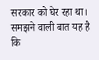सरकार को घेर रहा था।
समझने वाली बात यह है कि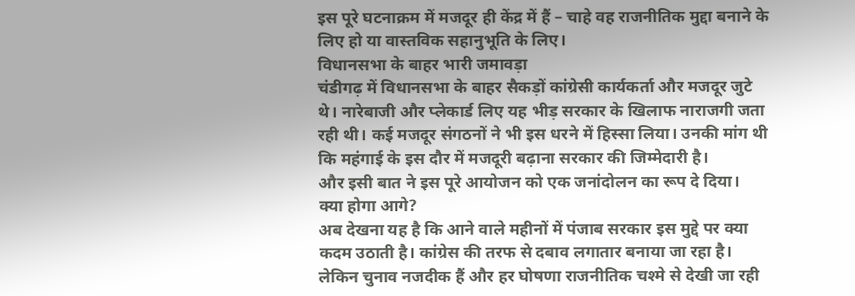इस पूरे घटनाक्रम में मजदूर ही केंद्र में हैं – चाहे वह राजनीतिक मुद्दा बनाने के लिए हो या वास्तविक सहानुभूति के लिए।
विधानसभा के बाहर भारी जमावड़ा
चंडीगढ़ में विधानसभा के बाहर सैकड़ों कांग्रेसी कार्यकर्ता और मजदूर जुटे थे। नारेबाजी और प्लेकार्ड लिए यह भीड़ सरकार के खिलाफ नाराजगी जता रही थी। कई मजदूर संगठनों ने भी इस धरने में हिस्सा लिया। उनकी मांग थी कि महंगाई के इस दौर में मजदूरी बढ़ाना सरकार की जिम्मेदारी है।
और इसी बात ने इस पूरे आयोजन को एक जनांदोलन का रूप दे दिया।
क्या होगा आगे?
अब देखना यह है कि आने वाले महीनों में पंजाब सरकार इस मुद्दे पर क्या कदम उठाती है। कांग्रेस की तरफ से दबाव लगातार बनाया जा रहा है। लेकिन चुनाव नजदीक हैं और हर घोषणा राजनीतिक चश्मे से देखी जा रही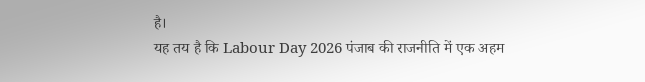है।
यह तय है कि Labour Day 2026 पंजाब की राजनीति में एक अहम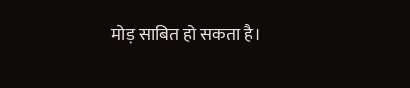मोड़ साबित हो सकता है।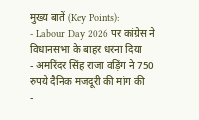मुख्य बातें (Key Points):
- Labour Day 2026 पर कांग्रेस ने विधानसभा के बाहर धरना दिया
- अमरिंदर सिंह राजा वड़िंग ने 750 रुपये दैनिक मजदूरी की मांग की
-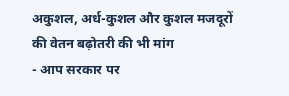अकुशल, अर्ध-कुशल और कुशल मजदूरों की वेतन बढ़ोतरी की भी मांग
- आप सरकार पर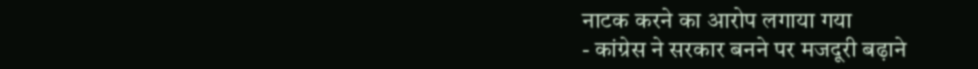नाटक करने का आरोप लगाया गया
- कांग्रेस ने सरकार बनने पर मजदूरी बढ़ाने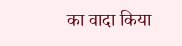का वादा किया